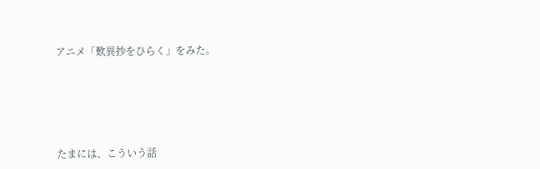アニメ「歎異抄をひらく」をみた。





たまには、こういう話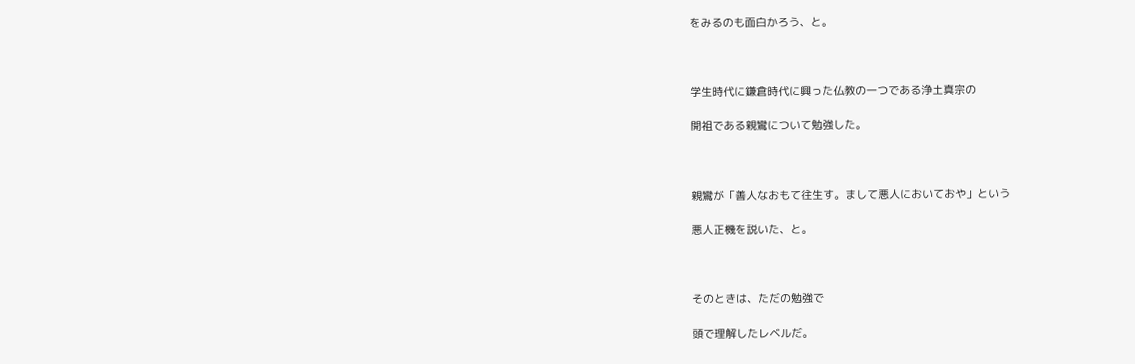をみるのも面白かろう、と。



学生時代に鎌倉時代に興った仏教の一つである浄土真宗の

開祖である親鸞について勉強した。



親鸞が「善人なおもて往生す。まして悪人においておや」という

悪人正機を説いた、と。



そのときは、ただの勉強で

頭で理解したレベルだ。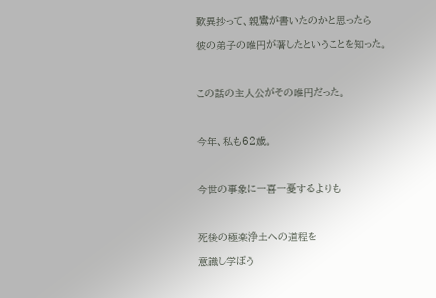歎異抄って、親鸞が書いたのかと思ったら

彼の弟子の唯円が著したということを知った。



この話の主人公がその唯円だった。



今年、私も62歳。



今世の事象に一喜一憂するよりも



死後の極楽浄土への道程を

意識し学ぼう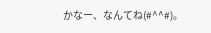かなー、なんてね(#^^#)。